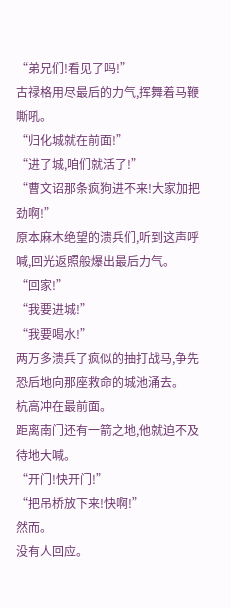“弟兄们!看见了吗!”
古禄格用尽最后的力气,挥舞着马鞭嘶吼。
“归化城就在前面!”
“进了城,咱们就活了!”
“曹文诏那条疯狗进不来!大家加把劲啊!”
原本麻木绝望的溃兵们,听到这声呼喊,回光返照般爆出最后力气。
“回家!”
“我要进城!”
“我要喝水!”
两万多溃兵了疯似的抽打战马,争先恐后地向那座救命的城池涌去。
杭高冲在最前面。
距离南门还有一箭之地,他就迫不及待地大喊。
“开门!快开门!”
“把吊桥放下来!快啊!”
然而。
没有人回应。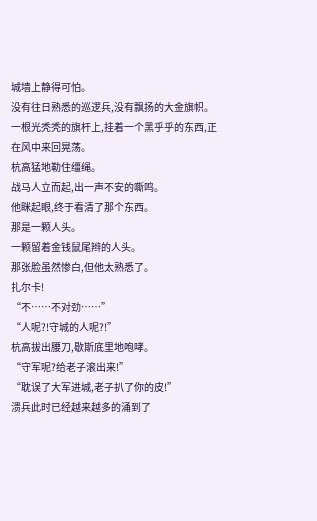城墙上静得可怕。
没有往日熟悉的巡逻兵,没有飘扬的大金旗帜。
一根光秃秃的旗杆上,挂着一个黑乎乎的东西,正在风中来回晃荡。
杭高猛地勒住缰绳。
战马人立而起,出一声不安的嘶鸣。
他眯起眼,终于看清了那个东西。
那是一颗人头。
一颗留着金钱鼠尾辫的人头。
那张脸虽然惨白,但他太熟悉了。
扎尔卡!
“不……不对劲……”
“人呢?!守城的人呢?!”
杭高拔出腰刀,歇斯底里地咆哮。
“守军呢?给老子滚出来!”
“耽误了大军进城,老子扒了你的皮!”
溃兵此时已经越来越多的涌到了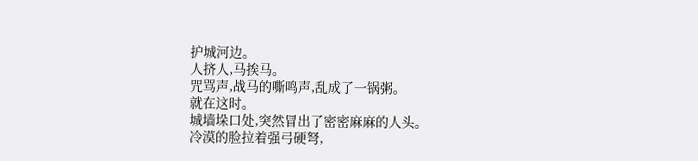护城河边。
人挤人,马挨马。
咒骂声,战马的嘶鸣声,乱成了一锅粥。
就在这时。
城墙垛口处,突然冒出了密密麻麻的人头。
冷漠的脸拉着强弓硬弩,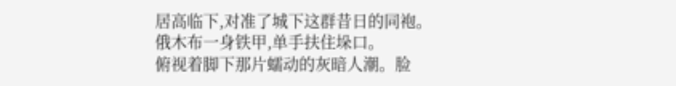居高临下,对准了城下这群昔日的同袍。
俄木布一身铁甲,单手扶住垛口。
俯视着脚下那片蠕动的灰暗人潮。脸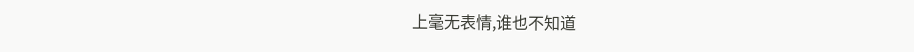上毫无表情,谁也不知道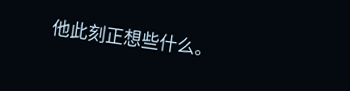他此刻正想些什么。